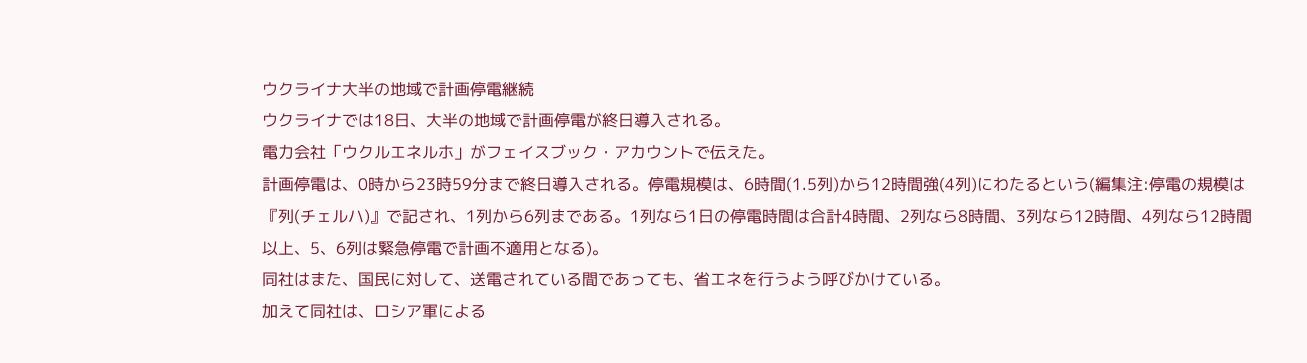ウクライナ大半の地域で計画停電継続
ウクライナでは18日、大半の地域で計画停電が終日導入される。
電力会社「ウクルエネルホ」がフェイスブック・アカウントで伝えた。
計画停電は、0時から23時59分まで終日導入される。停電規模は、6時間(1.5列)から12時間強(4列)にわたるという(編集注:停電の規模は『列(チェルハ)』で記され、1列から6列まである。1列なら1日の停電時間は合計4時間、2列なら8時間、3列なら12時間、4列なら12時間以上、5、6列は緊急停電で計画不適用となる)。
同社はまた、国民に対して、送電されている間であっても、省エネを行うよう呼びかけている。
加えて同社は、ロシア軍による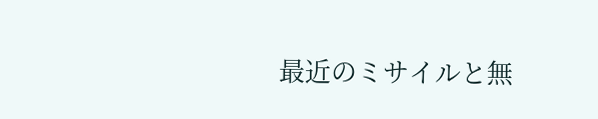最近のミサイルと無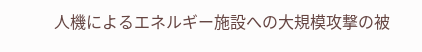人機によるエネルギー施設への大規模攻撃の被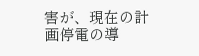害が、現在の計画停電の導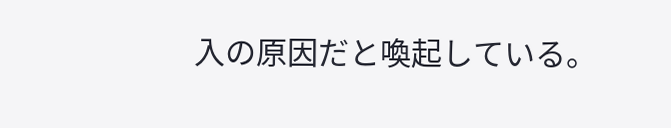入の原因だと喚起している。